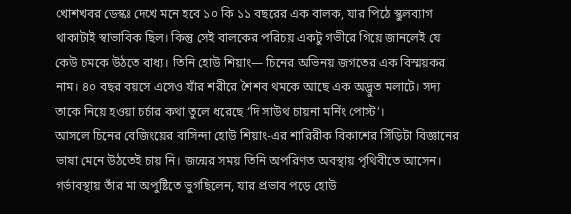খোশখবর ডেস্কঃ দেখে মনে হবে ১০ কি ১১ বছরের এক বালক, যার পিঠে স্কুলব্যাগ থাকাটাই স্বাভাবিক ছিল। কিন্তু সেই বালকের পরিচয় একটু গভীরে গিয়ে জানলেই যে কেউ চমকে উঠতে বাধ্য। তিনি হোউ শিয়াং— চিনের অভিনয় জগতের এক বিস্ময়কর নাম। ৪০ বছর বয়সে এসেও যাঁর শরীরে শৈশব থমকে আছে এক অদ্ভুত মলাটে। সদ্য তাকে নিয়ে হওয়া চর্চার কথা তুলে ধরেছে ‘দি সাউথ চায়না মর্নিং পোস্ট’।
আসলে চিনের বেজিংয়ের বাসিন্দা হোউ শিয়াং-এর শারিরীক বিকাশের সিঁড়িটা বিজ্ঞানের ভাষা মেনে উঠতেই চায় নি। জন্মের সময় তিনি অপরিণত অবস্থায় পৃথিবীতে আসেন। গর্ভাবস্থায় তাঁর মা অপুষ্টিতে ভুগছিলেন, যার প্রভাব পড়ে হোউ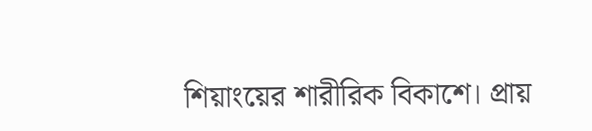শিয়াংয়ের শারীরিক বিকাশে। প্রায়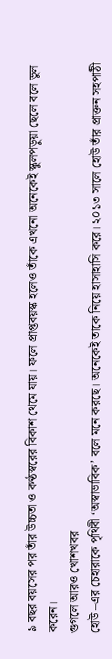৯ বছর বয়সের পর তাঁর উচ্চতা ও কণ্ঠস্বরের বিকাশ থেমে যায়। ফলে প্রাপ্তবয়স্ক হলেও তাঁকে এখনো অনেকেই স্কুলপড়ুয়া ছেলে বলে ভুল করেন।
গুগলে আরও খোশখবর
হোউ –এর চেহারাকে পৃথিবী ‘অস্বাভাবিক’ বলে মনে করছে। অনেকেই তাকে নিয়ে হাসাহাসি করে। ২০১৩ সালে হোউ তাঁর প্রাক্তন সহপাঠী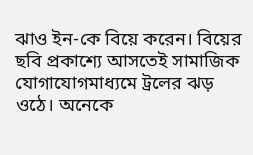ঝাও ইন-কে বিয়ে করেন। বিয়ের ছবি প্রকাশ্যে আসতেই সামাজিক যোগাযোগমাধ্যমে ট্রলের ঝড় ওঠে। অনেকে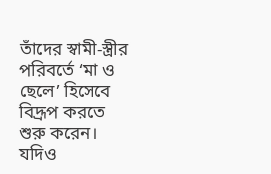তাঁদের স্বামী-স্ত্রীর পরিবর্তে ‘মা ও ছেলে’ হিসেবে বিদ্রূপ করতে শুরু করেন।
যদিও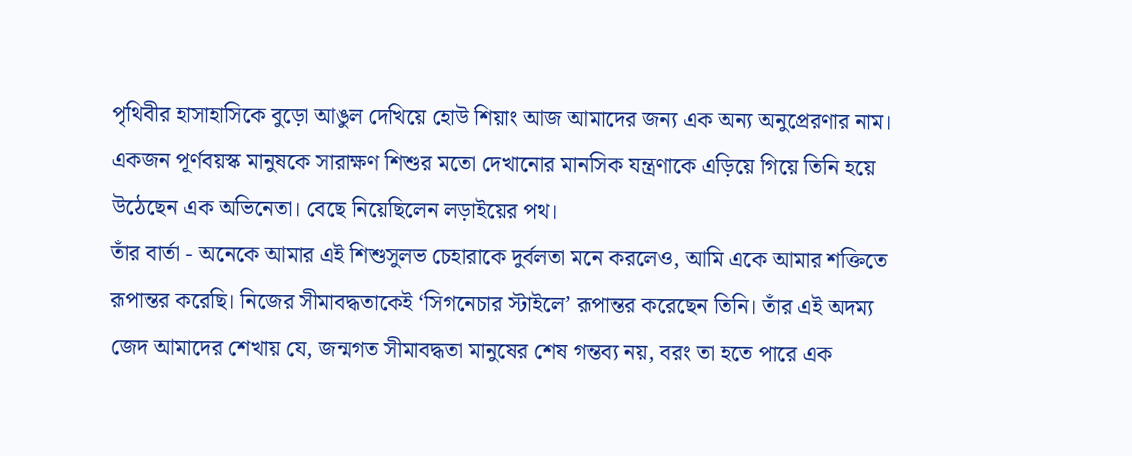পৃথিবীর হাসাহাসিকে বুড়ো আঙুল দেখিয়ে হোউ শিয়াং আজ আমাদের জন্য এক অন্য অনুপ্রেরণার নাম। একজন পূর্ণবয়স্ক মানুষকে সারাক্ষণ শিশুর মতো দেখানোর মানসিক যন্ত্রণাকে এড়িয়ে গিয়ে তিনি হয়ে উঠেছেন এক অভিনেতা। বেছে নিয়েছিলেন লড়াইয়ের পথ।
তাঁর বার্তা - অনেকে আমার এই শিশুসুলভ চেহারাকে দুর্বলতা মনে করলেও, আমি একে আমার শক্তিতে রূপান্তর করেছি। নিজের সীমাবদ্ধতাকেই ‘সিগনেচার স্টাইলে’ রূপান্তর করেছেন তিনি। তাঁর এই অদম্য জেদ আমাদের শেখায় যে, জন্মগত সীমাবদ্ধতা মানুষের শেষ গন্তব্য নয়, বরং তা হতে পারে এক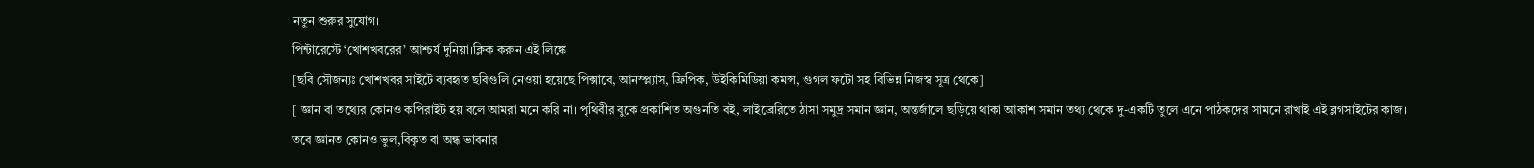নতুন শুরুর সুযোগ।
পিন্টারেস্টে ‘খোশখবরের’ আশ্চর্য দুনিয়া।ক্লিক করুন এই লিঙ্কে
[ছবি সৌজন্যঃ খোশখবর সাইটে ব্যবহৃত ছবিগুলি নেওয়া হয়েছে পিক্সাবে, আনস্প্ল্যাস, ফ্রিপিক, উইকিমিডিয়া কমন্স, গুগল ফটো সহ বিভিন্ন নিজস্ব সূত্র থেকে]
[ জ্ঞান বা তথ্যের কোনও কপিরাইট হয় বলে আমরা মনে করি না। পৃথিবীর বুকে প্রকাশিত অগুনতি বই, লাইব্রেরিতে ঠাসা সমুদ্র সমান জ্ঞান, অন্তর্জালে ছড়িয়ে থাকা আকাশ সমান তথ্য থেকে দু-একটি তুলে এনে পাঠকদের সামনে রাখাই এই ব্লগসাইটের কাজ। তবে জ্ঞানত কোনও ভুল,বিকৃত বা অন্ধ ভাবনার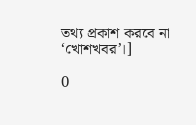তথ্য প্রকাশ করবে না ‘খোশখবর’।]

0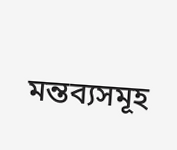মন্তব্যসমূহ